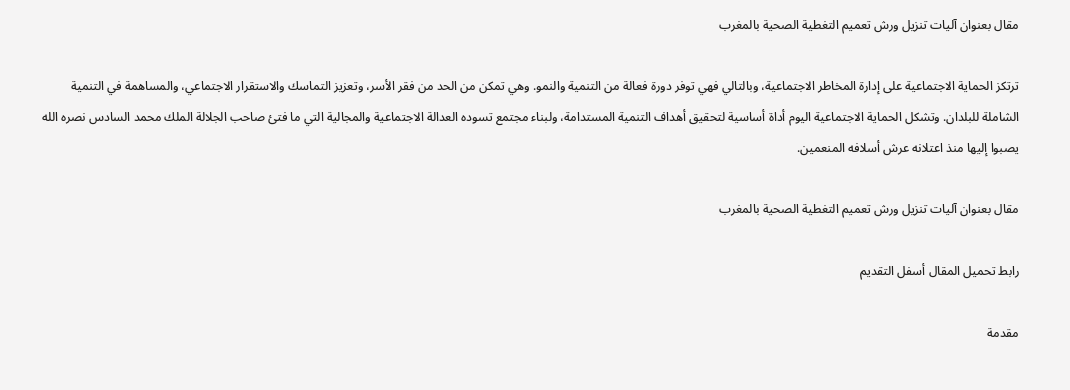مقال بعنوان آليات تنزيل ورش تعميم التغطية الصحية بالمغرب

ترتكز الحماية الاجتماعية على إدارة المخاطر الاجتماعية، وبالتالي فهي توفر دورة فعالة من التنمية والنمو. وهي تمكن من الحد من فقر الأسر، وتعزيز التماسك والاستقرار الاجتماعي، والمساهمة في التنمية الشاملة للبلدان. وتشكل الحماية الاجتماعية اليوم أداة أساسية لتحقيق أهداف التنمية المستدامة، ولبناء مجتمع تسوده العدالة الاجتماعية والمجالية التي ما فتئ صاحب الجلالة الملك محمد السادس نصره الله يصبوا إليها منذ اعتلانه عرش أسلافه المنعمين.

مقال بعنوان آليات تنزيل ورش تعميم التغطية الصحية بالمغرب

رابط تحميل المقال أسفل التقديم

مقدمة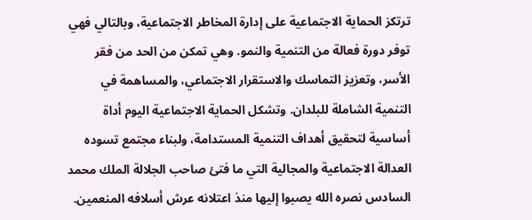ترتكز الحماية الاجتماعية على إدارة المخاطر الاجتماعية، وبالتالي فهي توفر دورة فعالة من التنمية والنمو. وهي تمكن من الحد من فقر الأسر، وتعزيز التماسك والاستقرار الاجتماعي، والمساهمة في التنمية الشاملة للبلدان. وتشكل الحماية الاجتماعية اليوم أداة أساسية لتحقيق أهداف التنمية المستدامة، ولبناء مجتمع تسوده العدالة الاجتماعية والمجالية التي ما فتئ صاحب الجلالة الملك محمد السادس نصره الله يصبوا إليها منذ اعتلانه عرش أسلافه المنعمين.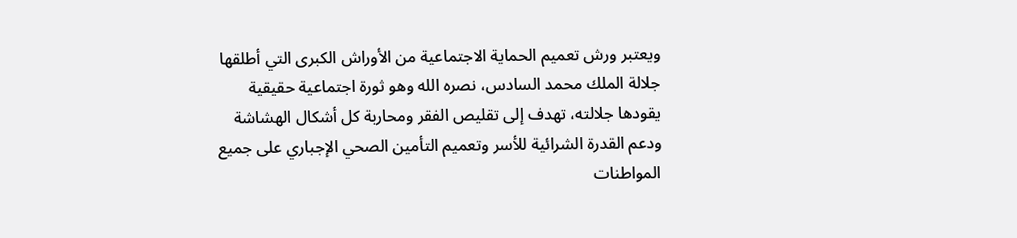ويعتبر ورش تعميم الحماية الاجتماعية من الأوراش الكبرى التي أطلقها جلالة الملك محمد السادس، نصره الله وهو ثورة اجتماعية حقيقية يقودها جلالته، تهدف إلى تقليص الفقر ومحاربة كل أشكال الهشاشة ودعم القدرة الشرائية للأسر وتعميم التأمين الصحي الإجباري على جميع المواطنات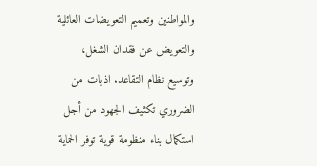والمواطنين وتعميم التعويضات العائلية والتعويض عن فقدان الشغل، وتوسيع نظام التقاعد. اذبات من الضروري تكثيف الجهود من أجل استكمال بناء منظومة قوية توفر الحماية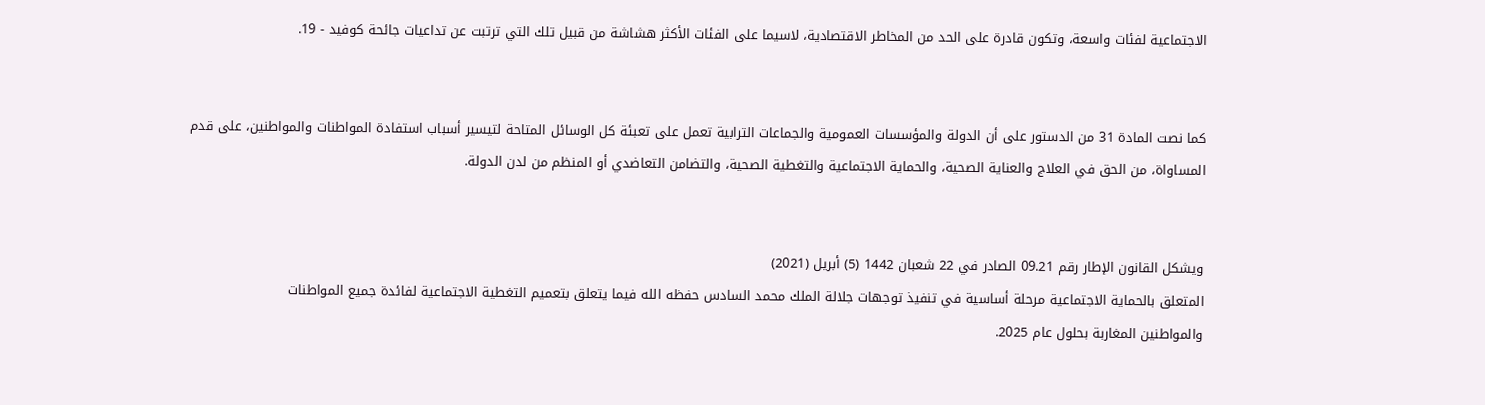الاجتماعية لفئات واسعة، وتكون قادرة على الحد من المخاطر الاقتصادية، لاسيما على الفئات الأكثر هشاشة من قبيل تلك التي ترتبت عن تداعيات جائحة كوفيد - 19.


كما نصت المادة 31 من الدستور على أن الدولة والمؤسسات العمومية والجماعات الترابية تعمل على تعبئة كل الوسائل المتاحة لتيسير أسباب استفادة المواطنات والمواطنين، على قدم المساواة، من الحق في العلاج والعناية الصحية، والحماية الاجتماعية والتغطية الصحية، والتضامن التعاضدي أو المنظم من لدن الدولة.


ويشكل القانون الإطار رقم 09.21 الصادر في 22 شعبان 1442 (5) أبريل (2021)
المتعلق بالحماية الاجتماعية مرحلة أساسية في تنفيذ توجهات جلالة الملك محمد السادس حفظه الله فيما يتعلق بتعميم التغطية الاجتماعية لفائدة جميع المواطنات
والمواطنين المغاربة بحلول عام 2025.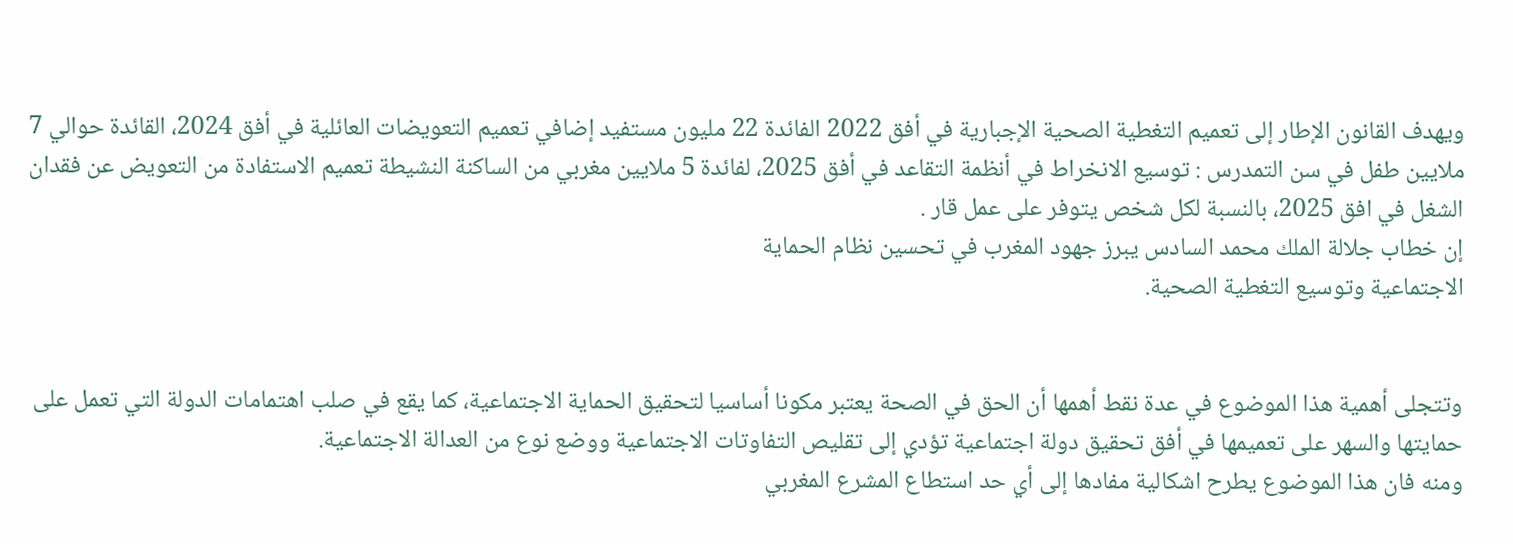ويهدف القانون الإطار إلى تعميم التغطية الصحية الإجبارية في أفق 2022 الفائدة 22 مليون مستفيد إضافي تعميم التعويضات العائلية في أفق 2024، القائدة حوالي 7 ملايين طفل في سن التمدرس : توسيع الانخراط في أنظمة التقاعد في أفق 2025، لفائدة 5 ملايين مغربي من الساكنة النشيطة تعميم الاستفادة من التعويض عن فقدان الشغل في افق 2025، بالنسبة لكل شخص يتوفر على عمل قار .
إن خطاب جلالة الملك محمد السادس يبرز جهود المغرب في تحسين نظام الحماية
الاجتماعية وتوسيع التغطية الصحية.


وتتجلى أهمية هذا الموضوع في عدة نقط أهمها أن الحق في الصحة يعتبر مكونا أساسيا لتحقيق الحماية الاجتماعية، كما يقع في صلب اهتمامات الدولة التي تعمل على حمايتها والسهر على تعميمها في أفق تحقيق دولة اجتماعية تؤدي إلى تقليص التفاوتات الاجتماعية ووضع نوع من العدالة الاجتماعية.
ومنه فان هذا الموضوع يطرح اشكالية مفادها إلى أي حد استطاع المشرع المغربي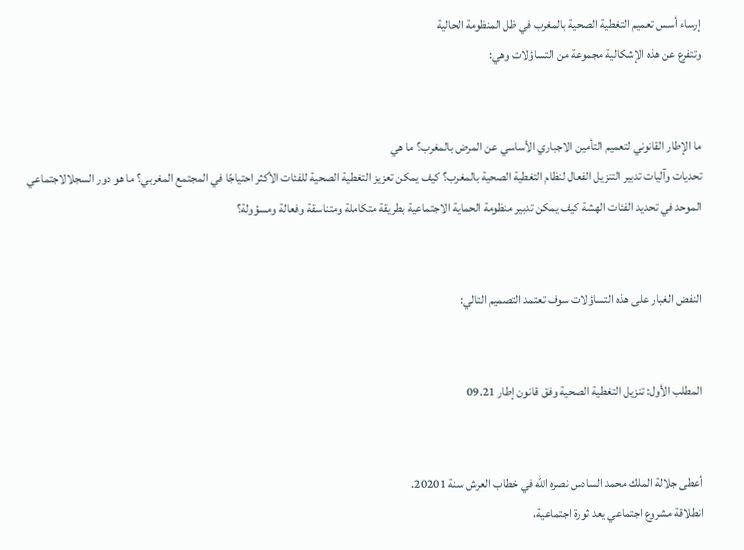إرساء أسس تعميم التغطية الصحية بالمغرب في ظل المنظومة الحالية
وتتفرع عن هذه الإشكالية مجموعة من التساؤلات وهي:


ما الإطار القانوني لتعميم التأمين الاجباري الأساسي عن المرض بالمغرب؟ ما هي
تحديات وآليات تدبير التنزيل الفعال لنظام التغطية الصحية بالمغرب؟ كيف يمكن تعزيز التغطية الصحية للفئات الأكثر احتياجًا في المجتمع المغربي؟ ما هو دور السجلالاجتماعي الموحد في تحديد الفئات الهشة كيف يمكن تدبير منظومة الحماية الاجتماعية بطريقة متكاملة ومتناسقة وفعالة ومسؤولة؟


النفض الغبار على هذه التساؤلات سوف تعتمد التصميم التالي:


المطلب الأول: تنزيل التغطية الصحية وفق قانون إطار 09.21


أعطى جلالة الملك محمد السادس نصره الله في خطاب العرش سنة 20201.
انطلاقة مشروع اجتماعي يعد ثورة اجتماعية،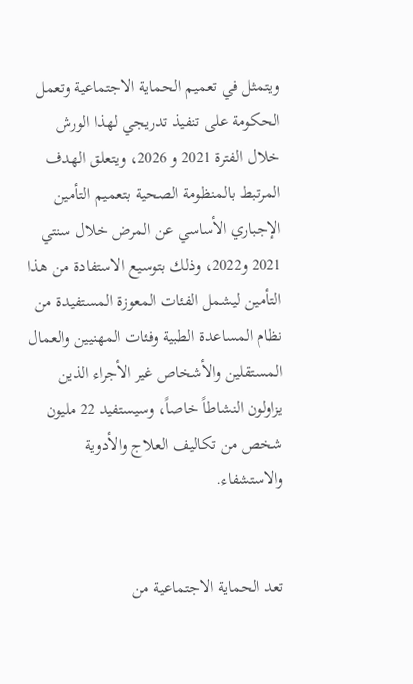ويتمثل في تعميم الحماية الاجتماعية وتعمل الحكومة على تنفيذ تدريجي لهذا الورش خلال الفترة 2021 و 2026، ويتعلق الهدف المرتبط بالمنظومة الصحية بتعميم التأمين الإجباري الأساسي عن المرض خلال سنتي 2021 و2022، وذلك بتوسيع الاستفادة من هذا التأمين ليشمل الفئات المعوزة المستفيدة من نظام المساعدة الطبية وفئات المهنيين والعمال المستقلين والأشخاص غير الأجراء الذين يزاولون النشاطاً خاصاً، وسيستفيد 22 مليون شخص من تكاليف العلاج والأدوية والاستشفاء.


تعد الحماية الاجتماعية من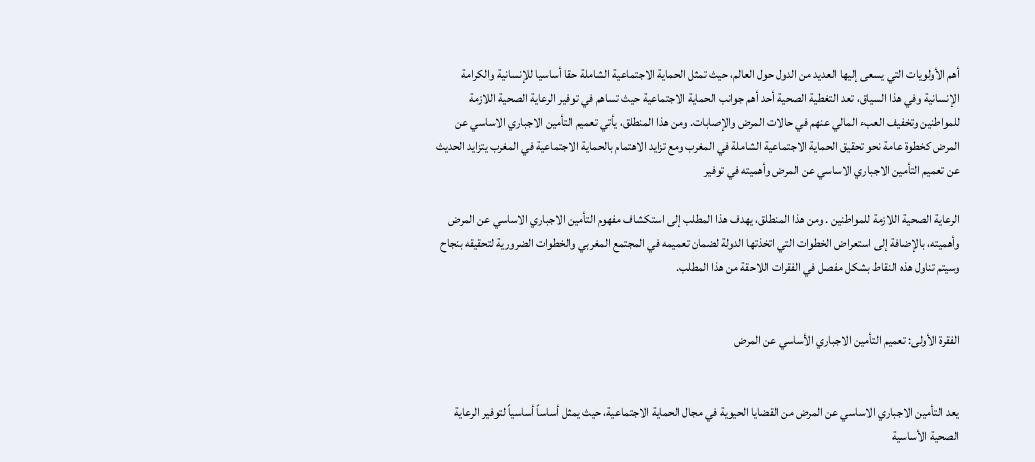أهم الأولويات التي يسعى إليها العديد من الدول حول العالم، حيث تمثل الحماية الاجتماعية الشاملة حقا أساسيا للإنسانية والكرامة الإنسانية وفي هذا السياق، تعد التغطية الصحية أحد أهم جوانب الحماية الاجتماعية حيث تساهم في توفير الرعاية الصحية اللازمة للمواطنين وتخفيف العبء المالي عنهم في حالات المرض والإصابات. ومن هذا المنطلق، يأتي تعميم التأمين الاجباري الاساسي عن المرض كخطوة عامة نحو تحقيق الحماية الاجتماعية الشاملة في المغرب ومع تزايد الاهتمام بالحماية الاجتماعية في المغرب يتزايد الحديث عن تعميم التأمين الاجباري الاساسي عن المرض وأهميته في توفير

الرعاية الصحية اللازمة للمواطنين . ومن هذا المنطلق، يهدف هذا المطلب إلى استكشاف مفهوم التأمين الاجباري الاساسي عن المرض وأهميته، بالإضافة إلى استعراض الخطوات التي اتخذتها الدولة لضمان تعميمه في المجتمع المغربي والخطوات الضرورية لتحقيقه بنجاح وسيتم تناول هذه النقاط بشكل مفصل في الفقرات اللاحقة من هذا المطلب.


الفقرة الأولى: تعميم التأمين الاجباري الأساسي عن المرض


يعد التأمين الاجباري الاساسي عن المرض من القضايا الحيوية في مجال الحماية الاجتماعية، حيث يمثل أساساً أساسياً لتوفير الرعاية الصحية الأساسية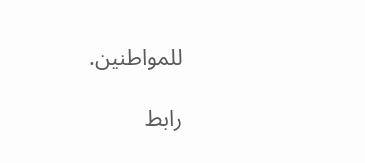للمواطنين.

رابط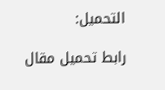التحميل:

رابط تحميل مقال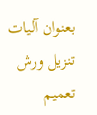بعنوان آليات تنزيل ورش تعميم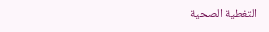التغطية الصحية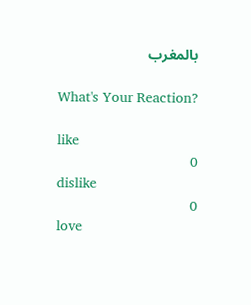بالمغرب

What's Your Reaction?

like
0
dislike
0
love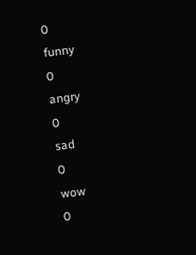0
funny
0
angry
0
sad
0
wow
0